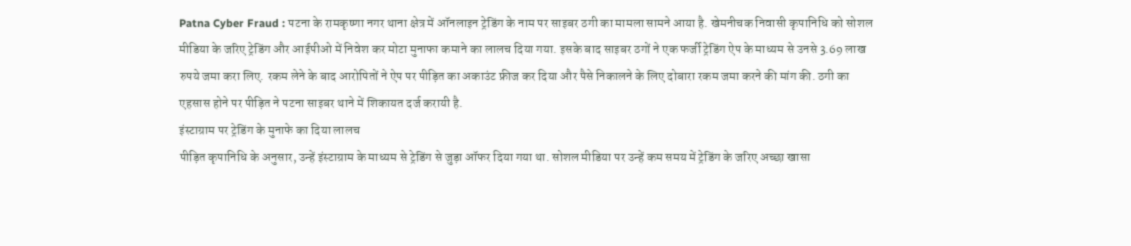Patna Cyber Fraud : पटना के रामकृष्णा नगर थाना क्षेत्र में ऑनलाइन ट्रेडिंग के नाम पर साइबर ठगी का मामला सामने आया है. खेमनीचक निवासी कृपानिधि को सोशल मीडिया के जरिए ट्रेडिंग और आईपीओ में निवेश कर मोटा मुनाफा कमाने का लालच दिया गया. इसके बाद साइबर ठगों ने एक फर्जी ट्रेडिंग ऐप के माध्यम से उनसे 3.69 लाख रुपये जमा करा लिए. रकम लेने के बाद आरोपितों ने ऐप पर पीड़ित का अकाउंट फ्रीज कर दिया और पैसे निकालने के लिए दोबारा रकम जमा करने की मांग की. ठगी का एहसास होने पर पीड़ित ने पटना साइबर थाने में शिकायत दर्ज करायी है.
इंस्टाग्राम पर ट्रेडिंग के मुनाफे का दिया लालच
पीड़ित कृपानिधि के अनुसार, उन्हें इंस्टाग्राम के माध्यम से ट्रेडिंग से जुड़ा ऑफर दिया गया था. सोशल मीडिया पर उन्हें कम समय में ट्रेडिंग के जरिए अच्छा खासा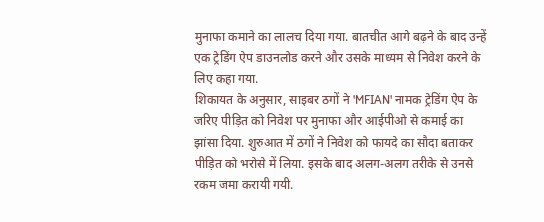मुनाफा कमाने का लालच दिया गया. बातचीत आगे बढ़ने के बाद उन्हें एक ट्रेडिंग ऐप डाउनलोड करने और उसके माध्यम से निवेश करने के लिए कहा गया.
शिकायत के अनुसार, साइबर ठगों ने 'MFIAN' नामक ट्रेडिंग ऐप के जरिए पीड़ित को निवेश पर मुनाफा और आईपीओ से कमाई का झांसा दिया. शुरुआत में ठगों ने निवेश को फायदे का सौदा बताकर पीड़ित को भरोसे में लिया. इसके बाद अलग-अलग तरीके से उनसे रकम जमा करायी गयी.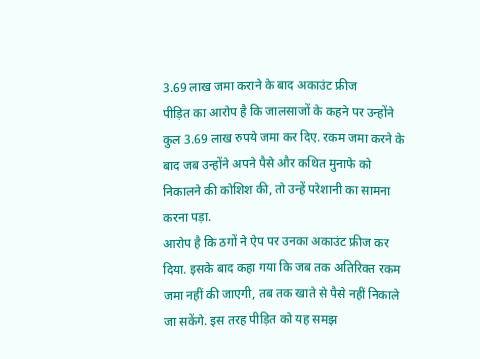3.69 लाख जमा कराने के बाद अकाउंट फ्रीज
पीड़ित का आरोप है कि जालसाजों के कहने पर उन्होंने कुल 3.69 लाख रुपये जमा कर दिए. रकम जमा करने के बाद जब उन्होंने अपने पैसे और कथित मुनाफे को निकालने की कोशिश की, तो उन्हें परेशानी का सामना करना पड़ा.
आरोप है कि ठगों ने ऐप पर उनका अकाउंट फ्रीज कर दिया. इसके बाद कहा गया कि जब तक अतिरिक्त रकम जमा नहीं की जाएगी, तब तक खाते से पैसे नहीं निकाले जा सकेंगे. इस तरह पीड़ित को यह समझ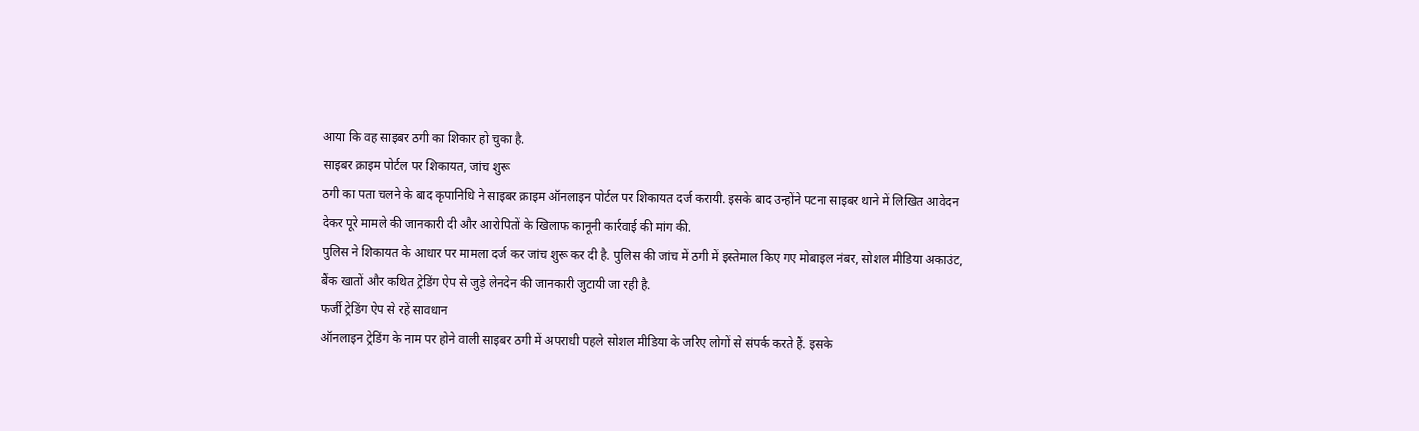आया कि वह साइबर ठगी का शिकार हो चुका है.
साइबर क्राइम पोर्टल पर शिकायत, जांच शुरू
ठगी का पता चलने के बाद कृपानिधि ने साइबर क्राइम ऑनलाइन पोर्टल पर शिकायत दर्ज करायी. इसके बाद उन्होंने पटना साइबर थाने में लिखित आवेदन देकर पूरे मामले की जानकारी दी और आरोपितों के खिलाफ कानूनी कार्रवाई की मांग की.
पुलिस ने शिकायत के आधार पर मामला दर्ज कर जांच शुरू कर दी है. पुलिस की जांच में ठगी में इस्तेमाल किए गए मोबाइल नंबर, सोशल मीडिया अकाउंट, बैंक खातों और कथित ट्रेडिंग ऐप से जुड़े लेनदेन की जानकारी जुटायी जा रही है.
फर्जी ट्रेडिंग ऐप से रहें सावधान
ऑनलाइन ट्रेडिंग के नाम पर होने वाली साइबर ठगी में अपराधी पहले सोशल मीडिया के जरिए लोगों से संपर्क करते हैं. इसके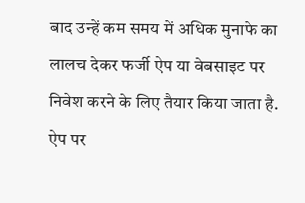बाद उन्हें कम समय में अधिक मुनाफे का लालच देकर फर्जी ऐप या वेबसाइट पर निवेश करने के लिए तैयार किया जाता है. ऐप पर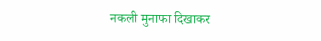नकली मुनाफा दिखाकर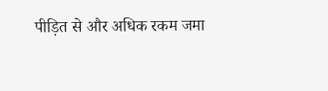पीड़ित से और अधिक रकम जमा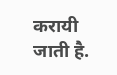करायी जाती है.